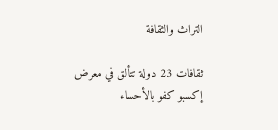التراث والثقافة

ثقافات 23 دولة تتألق في معرض إكسبو كفو بالأحساء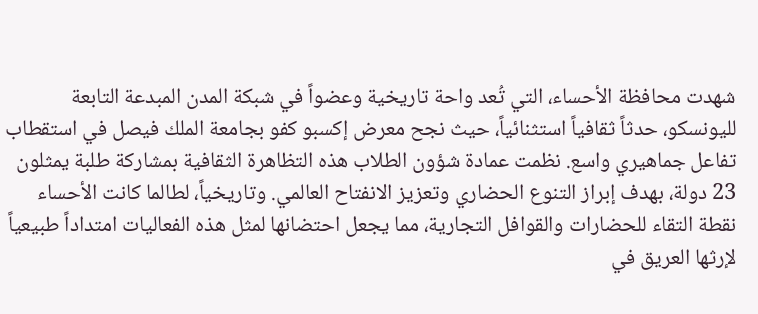شهدت محافظة الأحساء، التي تُعد واحة تاريخية وعضواً في شبكة المدن المبدعة التابعة لليونسكو، حدثاً ثقافياً استثنائياً، حيث نجح معرض إكسبو كفو بجامعة الملك فيصل في استقطاب تفاعل جماهيري واسع. نظمت عمادة شؤون الطلاب هذه التظاهرة الثقافية بمشاركة طلبة يمثلون 23 دولة، بهدف إبراز التنوع الحضاري وتعزيز الانفتاح العالمي. وتاريخياً، لطالما كانت الأحساء نقطة التقاء للحضارات والقوافل التجارية، مما يجعل احتضانها لمثل هذه الفعاليات امتداداً طبيعياً لإرثها العريق في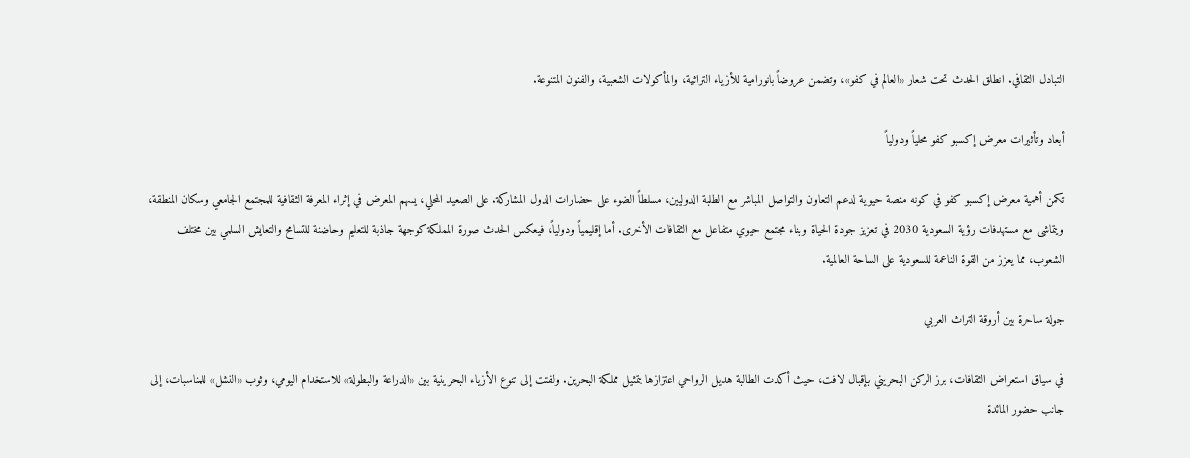التبادل الثقافي. انطلق الحدث تحت شعار «العالم في كفو»، وتضمن عروضاً بانورامية للأزياء التراثية، والمأكولات الشعبية، والفنون المتنوعة.

أبعاد وتأثيرات معرض إكسبو كفو محلياً ودولياً

تكمن أهمية معرض إكسبو كفو في كونه منصة حيوية لدعم التعاون والتواصل المباشر مع الطلبة الدوليين، مسلطاً الضوء على حضارات الدول المشاركة. على الصعيد المحلي، يسهم المعرض في إثراء المعرفة الثقافية للمجتمع الجامعي وسكان المنطقة، ويتماشى مع مستهدفات رؤية السعودية 2030 في تعزيز جودة الحياة وبناء مجتمع حيوي متفاعل مع الثقافات الأخرى. أما إقليمياً ودولياً، فيعكس الحدث صورة المملكة كوجهة جاذبة للتعليم وحاضنة للتسامح والتعايش السلمي بين مختلف الشعوب، مما يعزز من القوة الناعمة للسعودية على الساحة العالمية.

جولة ساحرة بين أروقة التراث العربي

في سياق استعراض الثقافات، برز الركن البحريني بإقبال لافت، حيث أكدت الطالبة هديل الرواحي اعتزازها بتمثيل مملكة البحرين. ولفتت إلى تنوع الأزياء البحرينية بين «الدراعة والبطولة» للاستخدام اليومي، وثوب «النشل» للمناسبات، إلى جانب حضور المائدة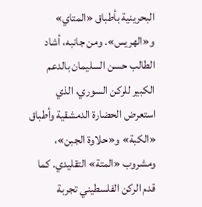البحرينية بأطباق «المتاي» و«الهريس». ومن جانبه، أشاد الطالب حسن السليمان بالدعم الكبير للركن السوري، الذي استعرض الحضارة الدمشقية وأطباق «الكبة» و«حلاوة الجبن»، ومشروب «المتة» التقليدي. كما قدم الركن الفلسطيني تجربة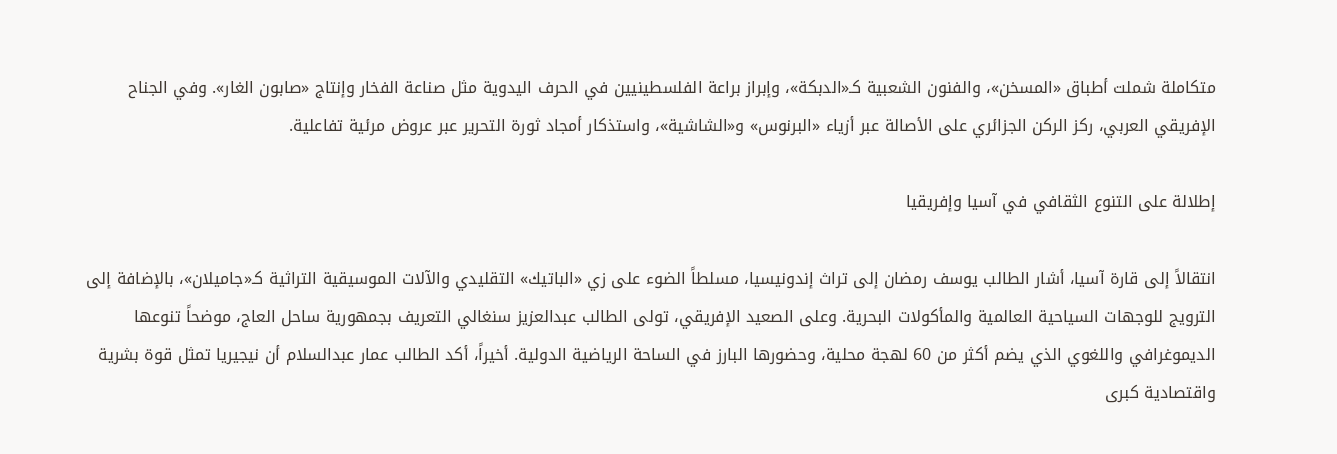متكاملة شملت أطباق «المسخن»، والفنون الشعبية كـ«الدبكة»، وإبراز براعة الفلسطينيين في الحرف اليدوية مثل صناعة الفخار وإنتاج «صابون الغار». وفي الجناح الإفريقي العربي، ركز الركن الجزائري على الأصالة عبر أزياء «البرنوس» و«الشاشية»، واستذكار أمجاد ثورة التحرير عبر عروض مرئية تفاعلية.

إطلالة على التنوع الثقافي في آسيا وإفريقيا

انتقالاً إلى قارة آسيا، أشار الطالب يوسف رمضان إلى تراث إندونيسيا، مسلطاً الضوء على زي «الباتيك» التقليدي والآلات الموسيقية التراثية كـ«جاميلان»، بالإضافة إلى الترويج للوجهات السياحية العالمية والمأكولات البحرية. وعلى الصعيد الإفريقي، تولى الطالب عبدالعزيز سنغالي التعريف بجمهورية ساحل العاج، موضحاً تنوعها الديموغرافي واللغوي الذي يضم أكثر من 60 لهجة محلية، وحضورها البارز في الساحة الرياضية الدولية. أخيراً، أكد الطالب عمار عبدالسلام أن نيجيريا تمثل قوة بشرية واقتصادية كبرى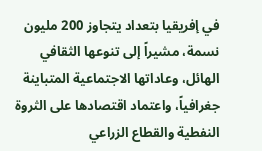في إفريقيا بتعداد يتجاوز 200 مليون نسمة، مشيراً إلى تنوعها الثقافي الهائل، وعاداتها الاجتماعية المتباينة جغرافياً، واعتماد اقتصادها على الثروة النفطية والقطاع الزراعي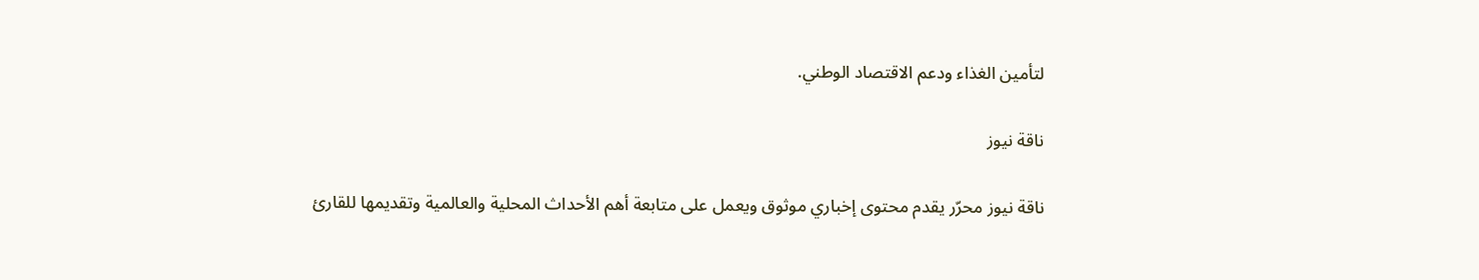لتأمين الغذاء ودعم الاقتصاد الوطني.

ناقة نيوز

ناقة نيوز محرّر يقدم محتوى إخباري موثوق ويعمل على متابعة أهم الأحداث المحلية والعالمية وتقديمها للقارئ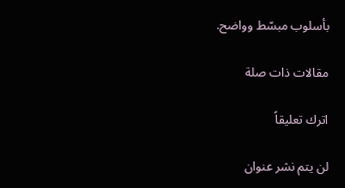بأسلوب مبسّط وواضح.

مقالات ذات صلة

اترك تعليقاً

لن يتم نشر عنوان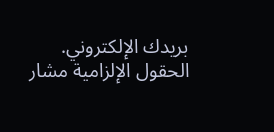بريدك الإلكتروني. الحقول الإلزامية مشار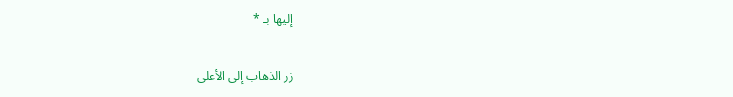إليها بـ *

زر الذهاب إلى الأعلى